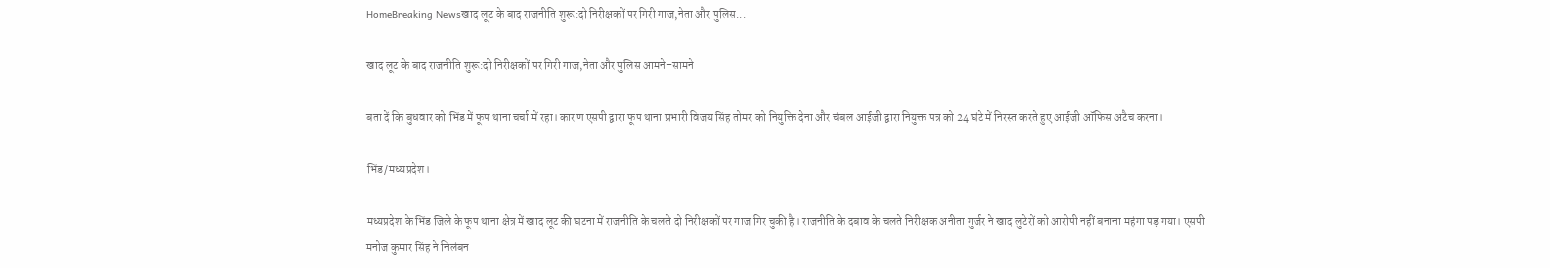HomeBreaking Newsखाद लूट के बाद राजनीति शुरू:दो निरीक्षकों पर गिरी गाज,नेता और पुलिस...

खाद लूट के बाद राजनीति शुरू:दो निरीक्षकों पर गिरी गाज,नेता और पुलिस आमने-सामने

बता दें कि बुधवार को भिंड में फूप थाना चर्चा में रहा। कारण एसपी द्वारा फूप थाना प्रभारी विजय सिंह तोमर को नियुक्ति देना और चंबल आईजी द्वारा नियुक्त पत्र को 24 घंटे में निरस्त करते हुए आईजी ऑफिस अटैच करना।

भिंड/मध्यप्रदेश।

मध्यप्रदेश के भिंड जिले के फूप थाना क्षेत्र में खाद लूट की घटना में राजनीति के चलते दो निरीक्षकों पर गाज गिर चुकी है। राजनीति के दबाव के चलते निरीक्षक अनीता गुर्जर ने खाद लुटेरों को आरोपी नहीं बनाना महंगा पड़ गया। एसपी मनोज कुमार सिंह ने निलंबन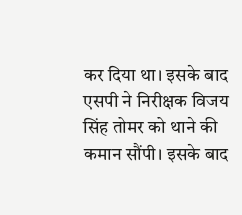कर दिया था। इसके बाद एसपी ने निरीक्षक विजय सिंह तोमर को थाने की कमान सौंपी। इसके बाद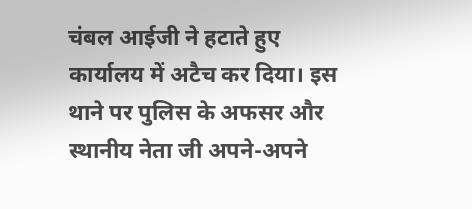चंबल आईजी ने हटाते हुए कार्यालय में अटैच कर दिया। इस थाने पर पुलिस के अफसर और स्थानीय नेता जी अपने-अपने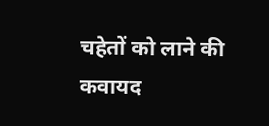चहेतों को लाने की कवायद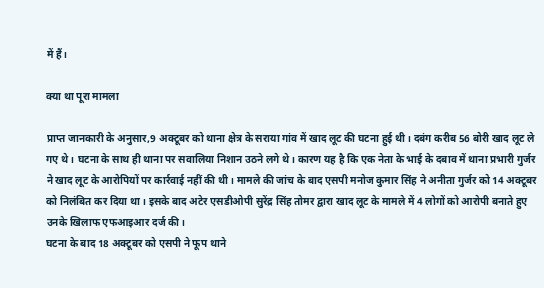में हैं।

क्या था पूरा मामला

प्राप्त जानकारी के अनुसार,9 अक्टूबर को थाना क्षेत्र के सराया गांव में खाद लूट की घटना हुई थी। दबंग करीब 56 बोरी खाद लूट ले गए थे। घटना के साथ ही थाना पर सवालिया निशान उठने लगे थे। कारण यह है कि एक नेता के भाई के दबाव में थाना प्रभारी गुर्जर ने खाद लूट के आरोपियों पर कार्रवाई नहीं की थी। मामले की जांच के बाद एसपी मनोज कुमार सिंह ने अनीता गुर्जर को 14 अक्टूबर को निलंबित कर दिया था। इसके बाद अटेर एसडीओपी सुरेंद्र सिंह तोमर द्वारा खाद लूट के मामले में 4 लोगों को आरोपी बनाते हुए उनके खिलाफ एफआइआर दर्ज की।
घटना के बाद 18 अक्टूबर को एसपी ने फूप थाने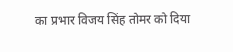का प्रभार विजय सिंह तोमर को दिया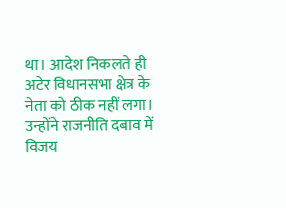था। आदेश निकलते ही अटेर विधानसभा क्षेत्र के नेता को ठीक नहीं लगा। उन्होंने राजनीति दबाव में विजय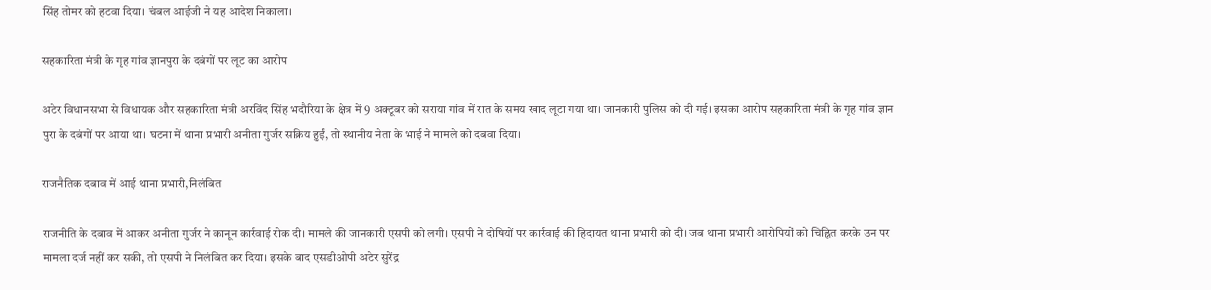सिंह तोमर को हटवा दिया। चंबल आईजी ने यह आदेश निकाला।

सहकारिता मंत्री के गृह गांव ज्ञानपुरा के दबंगों पर लूट का आरोप

अटेर विधानसभा से विधायक और सहकारिता मंत्री अरविंद सिंह भदौरिया के क्षेत्र में 9 अक्टूबर को सराया गांव में रात के समय खाद लूटा गया था। जानकारी पुलिस को दी गई। इसका आरोप सहकारिता मंत्री के गृह गांव ज्ञान पुरा के दबंगों पर आया था। घटना में थाना प्रभारी अनीता गुर्जर सक्रिय हुईं, तो स्थानीय नेता के भाई ने मामले को दबवा दिया।

राजनैतिक दबाव में आई थाना प्रभारी,निलंबित

राजनीति के दबाव में आकर अनीता गुर्जर ने कानून कार्रवाई रोक दी। मामले की जानकारी एसपी को लगी। एसपी ने दोषियों पर कार्रवाई की हिदायत थाना प्रभारी को दी। जब थाना प्रभारी आरोपियों को चिह्नित करके उन पर मामला दर्ज नहीं कर सकी, तो एसपी ने निलंबित कर दिया। इसके बाद एसडीओपी अटेर सुरेंद्र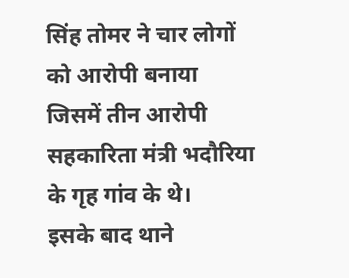सिंह तोमर ने चार लोगों को आरोपी बनाया जिसमें तीन आरोपी सहकारिता मंत्री भदौरिया के गृह गांव के थे।
इसके बाद थाने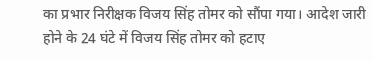का प्रभार निरीक्षक विजय सिंह तोमर को सौंपा गया। आदेश जारी होने के 24 घंटे में विजय सिंह तोमर को हटाए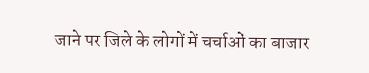जाने पर जिले के लोगों में चर्चाओं का बाजार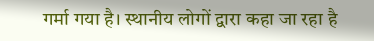गर्मा गया है। स्थानीय लोगों द्वारा कहा जा रहा है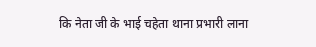कि नेता जी के भाई चहेता थाना प्रभारी लाना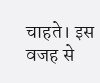चाहते। इस वजह से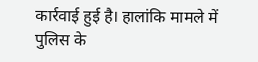कार्रवाई हुई है। हालांकि मामले में पुलिस के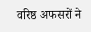वरिष्ठ अफसरों ने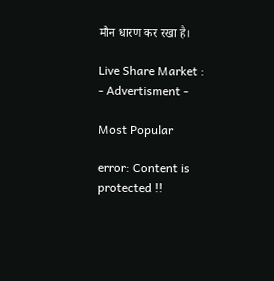मौन धारण कर रखा है।

Live Share Market :
- Advertisment -

Most Popular

error: Content is protected !!